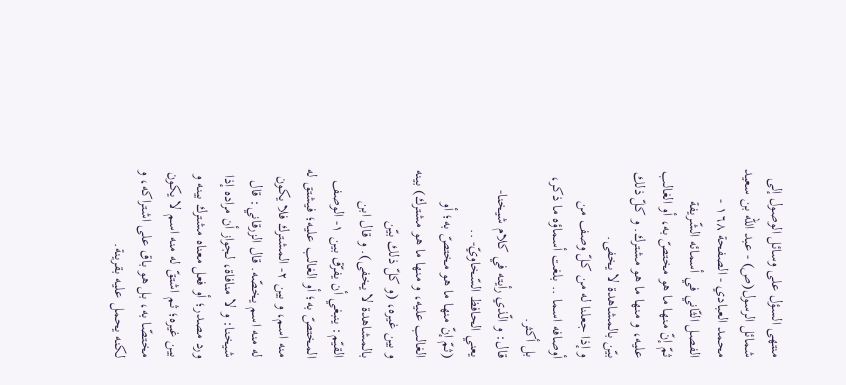منتهى السؤل على وسائل الوصول إلى شمائل الرسول(ص) - عبد الله بن سعيد محمد العبادي - الصفحة ١٦٨ - الفصل الثّاني في أسمائه الشّريفة
ثمّ إنّ منها ما هو مختصّ به، أو الغالب عليه، و منها ما هو مشترك. و كلّ ذلك بيّن بالمشاهدة لا يخفى.
و إذا جعلنا له من كلّ وصف من أوصافه اسما .. بلغت أسماؤه ما ذكر، بل أكثر.
قال: و الّذي رأيته في كلام شيخنا- يعني الحافظ السّخاويّ- ..
(ثمّ إنّ منها ما هو مختصّ به؛ أو الغالب عليه، و منها ما هو مشترك) بينه و بين غيره، (و كلّ ذلك بيّن بالمشاهدة لا يخفى). و قال ابن القيّم: ينبغي أن يفرّق بين ١- الوصف المختصّ به؛ أو الغالب عليه؛ فيشتق له منه اسم، و بين ٢- المشترك فلا يكون له منه اسم يخصّه. قال الزرقاني: قال شيخنا: و لا منافاة، لجواز أن مراده إذا ورد مصدر؛ أو فعل معناه مشترك بينه و بين غيره؛ ثم اشتقّ له منه اسم لا يكون مختصّا به، بل هو باق على اشتراكه، و لكنه يحمل عليه بقرينة.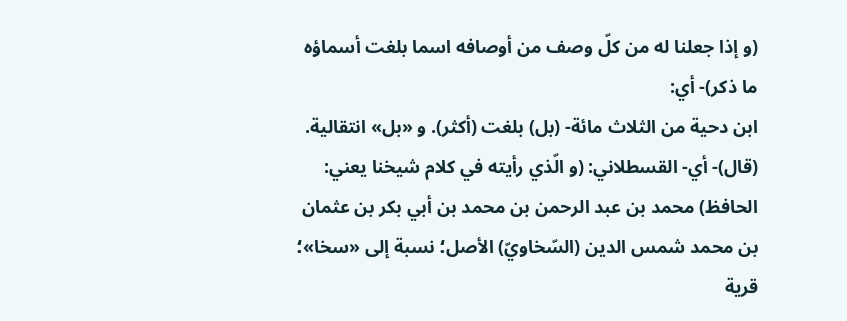(و إذا جعلنا له من كلّ وصف من أوصافه اسما بلغت أسماؤه ما ذكر)- أي:
ابن دحية من الثلاث مائة- (بل) بلغت (أكثر). و «بل» انتقالية.
(قال)- أي- القسطلاني: (و الّذي رأيته في كلام شيخنا يعني: الحافظ) محمد بن عبد الرحمن بن محمد بن أبي بكر بن عثمان بن محمد شمس الدين (السّخاويّ) الأصل؛ نسبة إلى «سخا»؛ قرية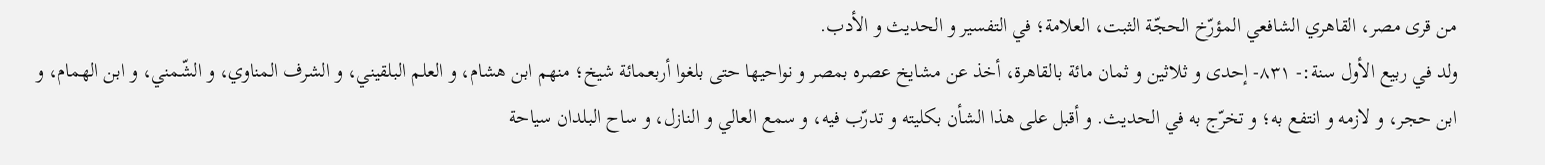من قرى مصر، القاهري الشافعي المؤرّخ الحجّة الثبت، العلامة؛ في التفسير و الحديث و الأدب.
ولد في ربيع الأول سنة:- ٨٣١- إحدى و ثلاثين و ثمان مائة بالقاهرة، أخذ عن مشايخ عصره بمصر و نواحيها حتى بلغوا أربعمائة شيخ؛ منهم ابن هشام، و العلم البلقيني، و الشرف المناوي، و الشّمني، و ابن الهمام، و ابن حجر، و لازمه و انتفع به؛ و تخرّج به في الحديث. و أقبل على هذا الشأن بكليته و تدرّب فيه، و سمع العالي و النازل، و ساح البلدان سياحة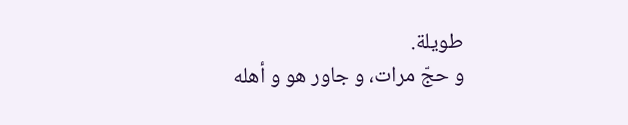طويلة.
و حجّ مرات، و جاور هو و أهله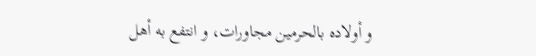و أولاده بالحرمين مجاورات، و انتفع به أهل